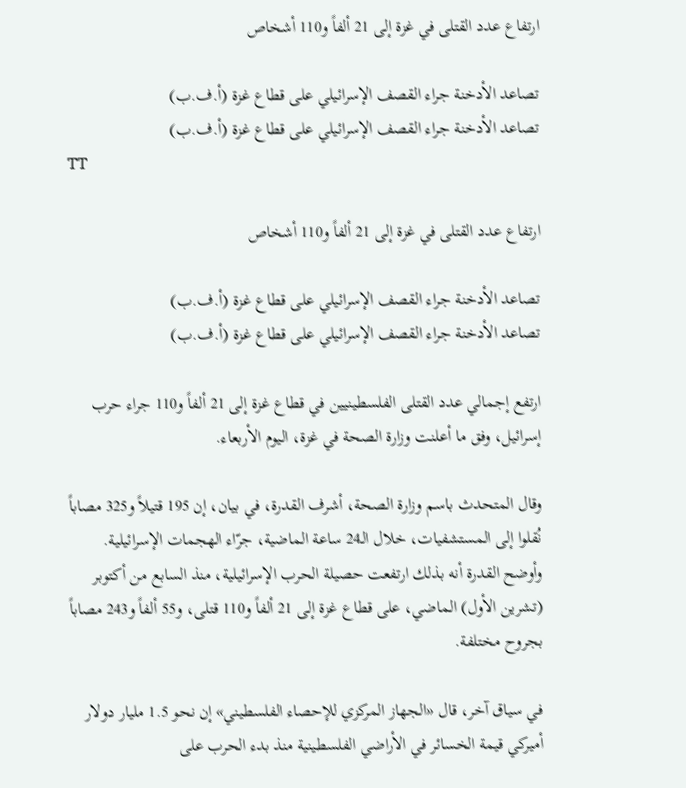ارتفاع عدد القتلى في غزة إلى 21 ألفاً و110 أشخاص

تصاعد الأدخنة جراء القصف الإسرائيلي على قطاع غزة (أ.ف.ب)
تصاعد الأدخنة جراء القصف الإسرائيلي على قطاع غزة (أ.ف.ب)
TT

ارتفاع عدد القتلى في غزة إلى 21 ألفاً و110 أشخاص

تصاعد الأدخنة جراء القصف الإسرائيلي على قطاع غزة (أ.ف.ب)
تصاعد الأدخنة جراء القصف الإسرائيلي على قطاع غزة (أ.ف.ب)

ارتفع إجمالي عدد القتلى الفلسطينيين في قطاع غزة إلى 21 ألفاً و110 جراء حرب إسرائيل، وفق ما أعلنت وزارة الصحة في غزة، اليوم الأربعاء.

وقال المتحدث باسم وزارة الصحة، أشرف القدرة، في بيان، إن 195 قتيلاً و325 مصاباً نُقلوا إلى المستشفيات، خلال الـ24 ساعة الماضية، جرّاء الهجمات الإسرائيلية. وأوضح القدرة أنه بذلك ارتفعت حصيلة الحرب الإسرائيلية، منذ السابع من أكتوبر (تشرين الأول) الماضي، على قطاع غزة إلى 21 ألفاً و110 قتلى، و55 ألفاً و243 مصاباً بجروح مختلفة.

في سياق آخر، قال «الجهاز المركزي للإحصاء الفلسطيني» إن نحو 1.5 مليار دولار أميركي قيمة الخسائر في الأراضي الفلسطينية منذ بدء الحرب على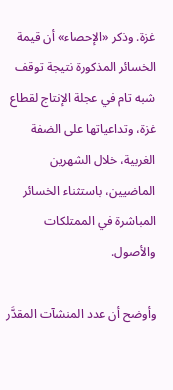غزة. وذكر «الإحصاء» أن قيمة الخسائر المذكورة نتيجة توقف شبه تام في عجلة الإنتاج لقطاع غزة، وتداعياتها على الضفة الغربية، خلال الشهرين الماضيين، باستثناء الخسائر المباشرة في الممتلكات والأصول.

وأوضح أن عدد المنشآت المقدَّر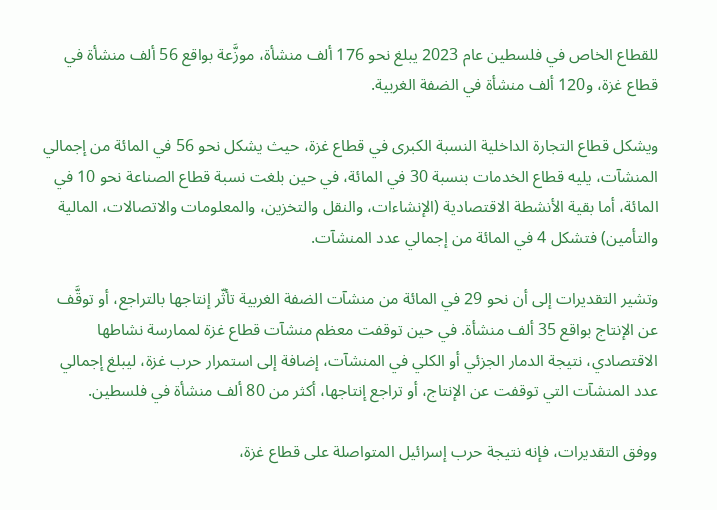للقطاع الخاص في فلسطين عام 2023 يبلغ نحو 176 ألف منشأة، موزَّعة بواقع 56 ألف منشأة في قطاع غزة، و120 ألف منشأة في الضفة الغربية.

ويشكل قطاع التجارة الداخلية النسبة الكبرى في قطاع غزة، حيث يشكل نحو 56 في المائة من إجمالي المنشآت، يليه قطاع الخدمات بنسبة 30 في المائة، في حين بلغت نسبة قطاع الصناعة نحو 10 في المائة، أما بقية الأنشطة الاقتصادية (الإنشاءات، والنقل والتخزين، والمعلومات والاتصالات، المالية والتأمين) فتشكل 4 في المائة من إجمالي عدد المنشآت.

وتشير التقديرات إلى أن نحو 29 في المائة من منشآت الضفة الغربية تأثّر إنتاجها بالتراجع، أو توقَّف عن الإنتاج بواقع 35 ألف منشأة. في حين توقفت معظم منشآت قطاع غزة لممارسة نشاطها الاقتصادي، نتيجة الدمار الجزئي أو الكلي في المنشآت، إضافة إلى استمرار حرب غزة، ليبلغ إجمالي عدد المنشآت التي توقفت عن الإنتاج، أو تراجع إنتاجها، أكثر من 80 ألف منشأة في فلسطين.

ووفق التقديرات، فإنه نتيجة حرب إسرائيل المتواصلة على قطاع غزة،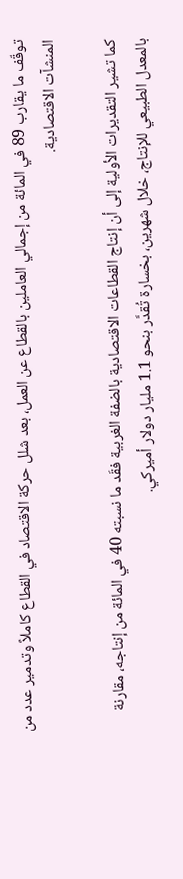توقّف ما يقارب 89 في المائة من إجمالي العاملين بالقطاع عن العمل، بعد شلل حركة الاقتصاد في القطاع كاملاً وتدمير عدد من المنشآت الاقتصادية.

كما تشير التقديرات الأولية إلى أن إنتاج القطاعات الاقتصادية بالضفة الغربية فقَد ما نسبته 40 في المائة من إنتاجه، مقارنة بالمعدل الطبيعي للإنتاج، خلال شهرين، بخسارة تُقدَّر بنحو 1.1 مليار دولار أميركي.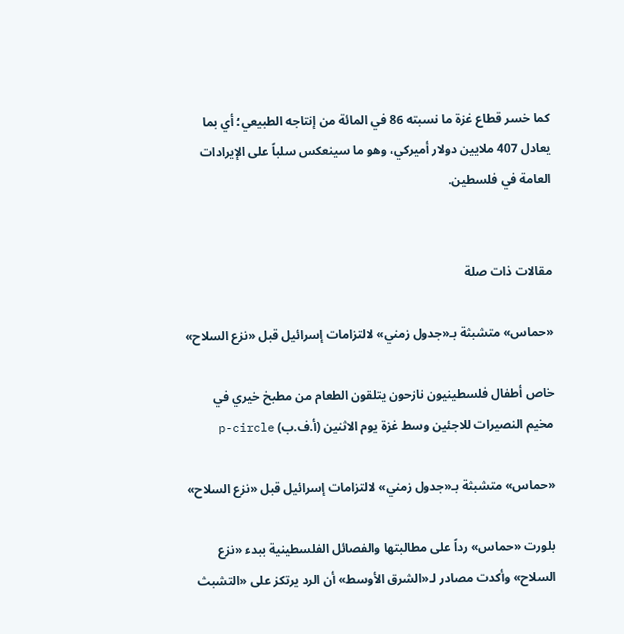كما خسر قطاع غزة ما نسبته 86 في المائة من إنتاجه الطبيعي؛ أي بما يعادل 407 ملايين دولار أميركي، وهو ما سينعكس سلباً على الإيرادات العامة في فلسطين.


مقالات ذات صلة

«حماس» متشبثة بـ«جدول زمني» لالتزامات إسرائيل قبل «نزع السلاح»

خاص أطفال فلسطينيون نازحون يتلقون الطعام من مطبخ خيري في مخيم النصيرات للاجئين وسط غزة يوم الاثنين (أ.ف.ب) p-circle

«حماس» متشبثة بـ«جدول زمني» لالتزامات إسرائيل قبل «نزع السلاح»

بلورت «حماس» رداً على مطالبتها والفصائل الفلسطينية ببدء «نزع السلاح» وأكدت مصادر لـ«الشرق الأوسط» أن الرد يرتكز على «التشبث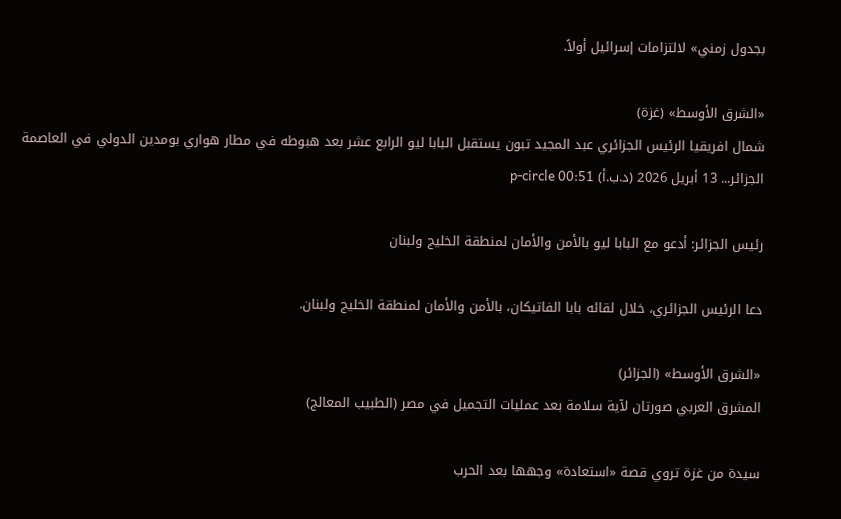بجدول زمني» لالتزامات إسرائيل أولاً.

«الشرق الأوسط» (غزة)
شمال افريقيا الرئيس الجزائري عبد المجيد تبون يستقبل البابا ليو الرابع عشر بعد هبوطه في مطار هواري بومدين الدولي في العاصمة الجزائر... 13 أبريل 2026 (د.ب.أ) p-circle 00:51

رئيس الجزائر: أدعو مع البابا ليو بالأمن والأمان لمنطقة الخليج ولبنان

دعا الرئيس الجزائري، خلال لقائه بابا الفاتيكان، بالأمن والأمان لمنطقة الخليج ولبنان.

«الشرق الأوسط» (الجزائر)
المشرق العربي صورتان لآية سلامة بعد عمليات التجميل في مصر (الطبيب المعالج)

سيدة من غزة تروي قصة «استعادة» وجهها بعد الحرب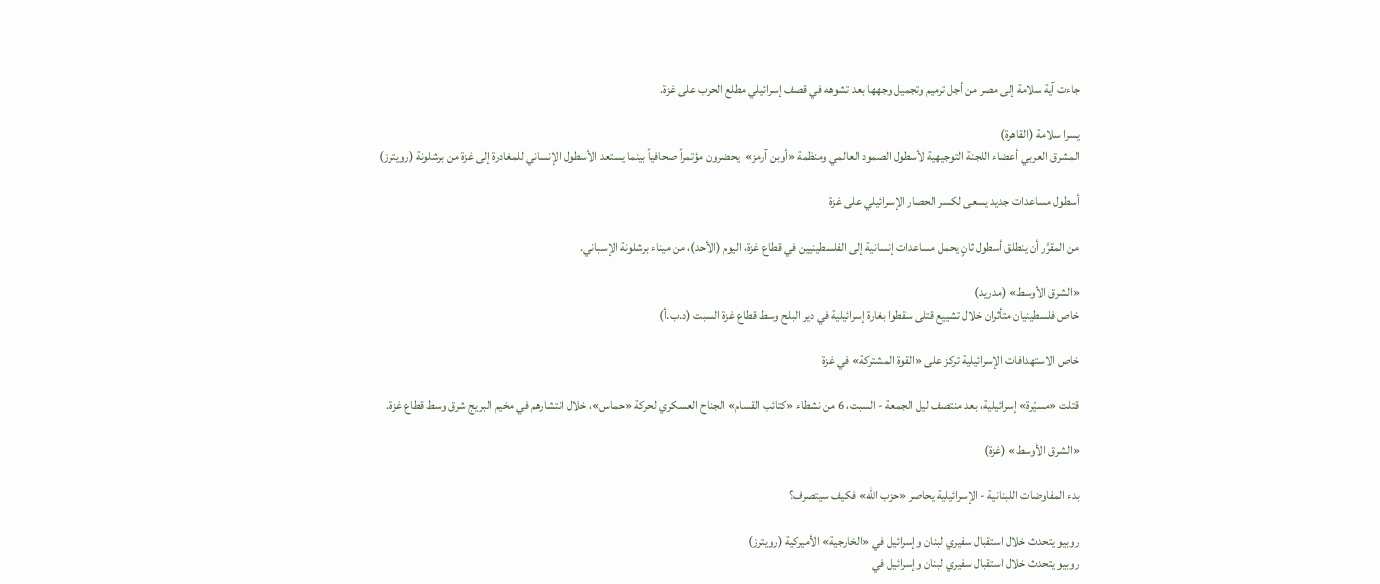جاءت آية سلامة إلى مصر من أجل ترميم وتجميل وجهها بعد تشوهه في قصف إسرائيلي مطلع الحرب على غزة.

يسرا سلامة (القاهرة)
المشرق العربي أعضاء اللجنة التوجيهية لأسطول الصمود العالمي ومنظمة «أوبن آرمز»  يحضرون مؤتمراً صحافياً بينما يستعد الأسطول الإنساني للمغادرة إلى غزة من برشلونة (رويترز)

أسطول مساعدات جديد يسعى لكسر الحصار الإسرائيلي على غزة

من المقرَّر أن ينطلق أسطول ثانٍ يحمل مساعدات إنسانية إلى الفلسطينيين في قطاع غزة، اليوم (الأحد)، من ميناء برشلونة الإسباني.

«الشرق الأوسط» (مدريد)
خاص فلسطينيان متأثران خلال تشييع قتلى سقطوا بغارة إسرائيلية في دير البلح وسط قطاع غزة السبت (د.ب.أ)

خاص الاستهدافات الإسرائيلية تركز على «القوة المشتركة» في غزة

قتلت «مسيّرة» إسرائيلية، بعد منتصف ليل الجمعة - السبت، 6 من نشطاء «كتائب القسام» الجناح العسكري لحركة «حماس»، خلال انتشارهم في مخيم البريج شرق وسط قطاع غزة.

«الشرق الأوسط» (غزة)

بدء المفاوضات اللبنانية - الإسرائيلية يحاصر «حزب الله» فكيف سيتصرف؟

روبيو يتحدث خلال استقبال سفيري لبنان وإسرائيل في «الخارجية» الأميركية (رويترز)
روبيو يتحدث خلال استقبال سفيري لبنان وإسرائيل في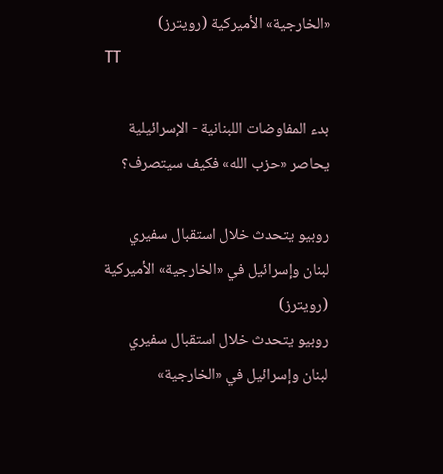«الخارجية» الأميركية (رويترز)
TT

بدء المفاوضات اللبنانية - الإسرائيلية يحاصر «حزب الله» فكيف سيتصرف؟

روبيو يتحدث خلال استقبال سفيري لبنان وإسرائيل في «الخارجية» الأميركية (رويترز)
روبيو يتحدث خلال استقبال سفيري لبنان وإسرائيل في «الخارجية»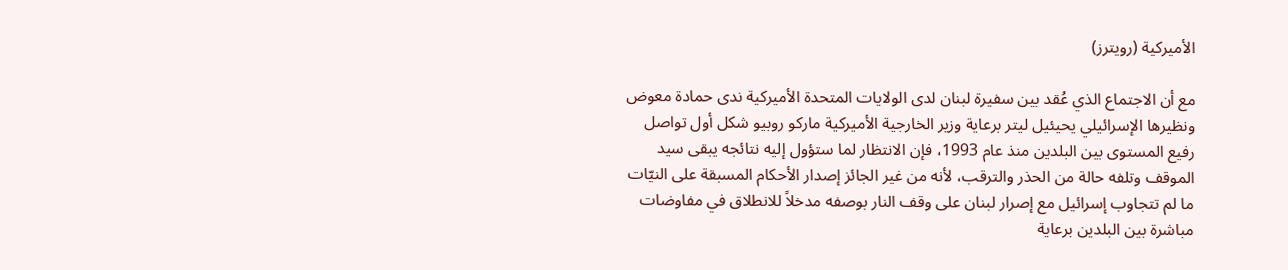الأميركية (رويترز)

مع أن الاجتماع الذي عُقد بين سفيرة لبنان لدى الولايات المتحدة الأميركية ندى حمادة معوض ونظيرها الإسرائيلي يحيئيل ليتر برعاية وزير الخارجية الأميركية ماركو روبيو شكل أول تواصل رفيع المستوى بين البلدين منذ عام 1993، فإن الانتظار لما ستؤول إليه نتائجه يبقى سيد الموقف وتلفه حالة من الحذر والترقب، لأنه من غير الجائز إصدار الأحكام المسبقة على النيّات ما لم تتجاوب إسرائيل مع إصرار لبنان على وقف النار بوصفه مدخلاً للانطلاق في مفاوضات مباشرة بين البلدين برعاية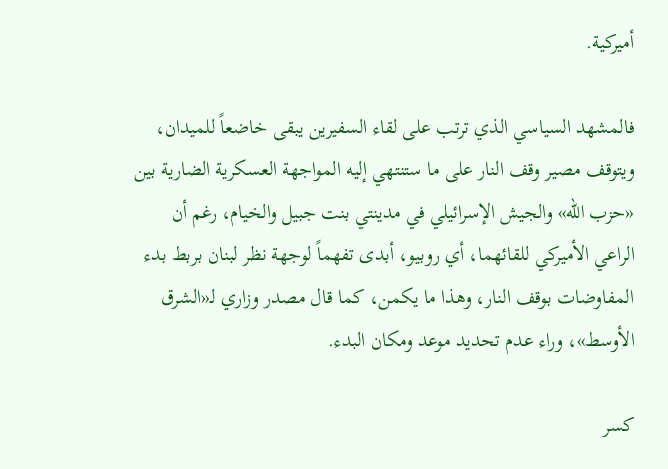أميركية.

فالمشهد السياسي الذي ترتب على لقاء السفيرين يبقى خاضعاً للميدان، ويتوقف مصير وقف النار على ما ستنتهي إليه المواجهة العسكرية الضارية بين «حزب الله» والجيش الإسرائيلي في مدينتي بنت جبيل والخيام، رغم أن الراعي الأميركي للقائهما، أي روبيو، أبدى تفهماً لوجهة نظر لبنان بربط بدء المفاوضات بوقف النار، وهذا ما يكمن، كما قال مصدر وزاري لـ«الشرق الأوسط»، وراء عدم تحديد موعد ومكان البدء.

كسر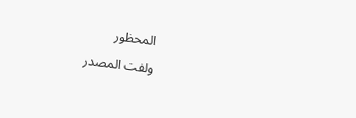المحظور

ولفت المصدر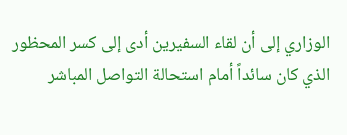الوزاري إلى أن لقاء السفيرين أدى إلى كسر المحظور الذي كان سائداً أمام استحالة التواصل المباشر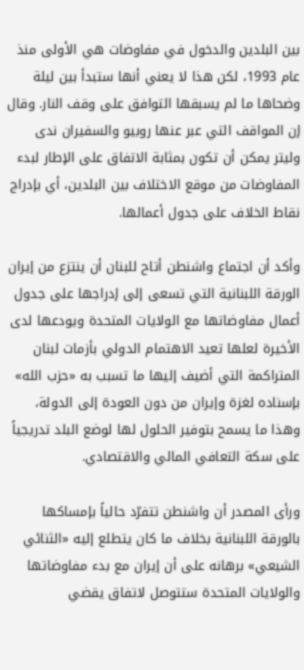بين البلدين والدخول في مفاوضات هي الأولى منذ عام 1993، لكن هذا لا يعني أنها ستبدأ بين ليلة وضحاها ما لم يسبقها التوافق على وقف النار. وقال إن المواقف التي عبر عنها روبيو والسفيران ندى وليتر يمكن أن تكون بمثابة الاتفاق على الإطار لبدء المفاوضات من موقع الاختلاف بين البلدين، أي بإدراج نقاط الخلاف على جدول أعمالها.

وأكد أن اجتماع واشنطن أتاح للبنان أن ينتزع من إيران الورقة اللبنانية التي تسعى إلى إدراجها على جدول أعمال مفاوضاتها مع الولايات المتحدة ويودعها لدى الأخيرة لعلها تعيد الاهتمام الدولي بأزمات لبنان المتراكمة التي أضيف إليها ما تسبب به «حزب الله» بإسناده لغزة وإيران من دون العودة إلى الدولة، وهذا ما يسمح بتوفير الحلول لها لوضع البلد تدريجياً على سكة التعافي المالي والاقتصادي.

ورأى المصدر أن واشنطن تتفرّد حالياً بإمساكها بالورقة اللبنانية بخلاف ما كان يتطلع إليه «الثنائي الشيعي» برهانه على أن إيران مع بدء مفاوضاتها والولايات المتحدة ستتوصل لاتفاق يقضي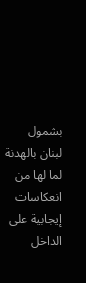بشمول لبنان بالهدنة لما لها من انعكاسات إيجابية على الداخل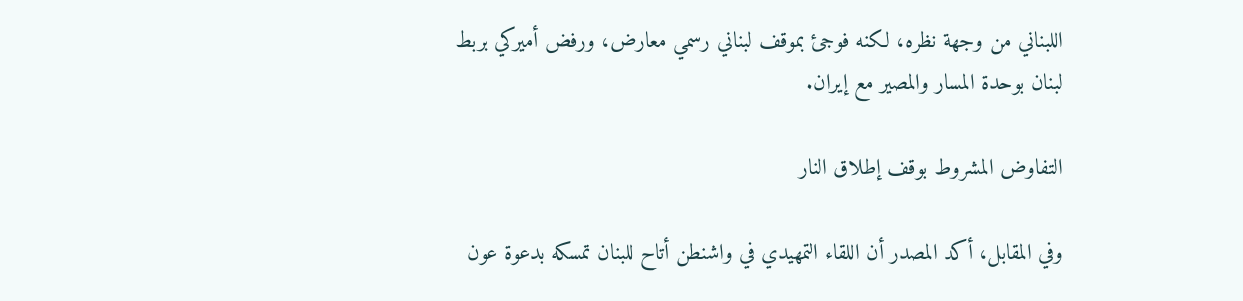اللبناني من وجهة نظره، لكنه فوجئ بموقف لبناني رسمي معارض، ورفض أميركي بربط لبنان بوحدة المسار والمصير مع إيران.

التفاوض المشروط بوقف إطلاق النار

وفي المقابل، أكد المصدر أن اللقاء التمهيدي في واشنطن أتاح للبنان تمسكه بدعوة عون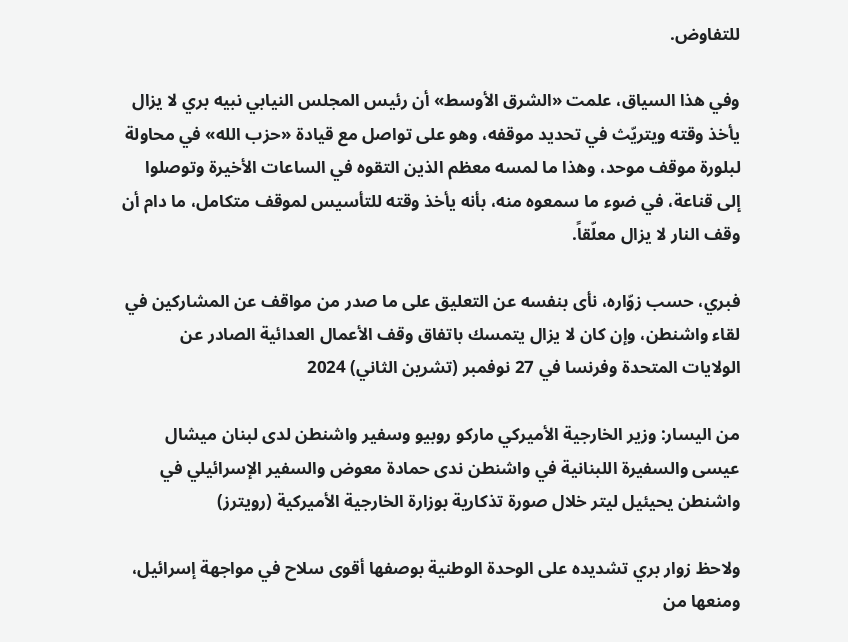للتفاوض.

وفي هذا السياق، علمت «الشرق الأوسط» أن رئيس المجلس النيابي نبيه بري لا يزال يأخذ وقته ويتريّث في تحديد موقفه، وهو على تواصل مع قيادة «حزب الله» في محاولة لبلورة موقف موحد، وهذا ما لمسه معظم الذين التقوه في الساعات الأخيرة وتوصلوا إلى قناعة، في ضوء ما سمعوه منه، بأنه يأخذ وقته للتأسيس لموقف متكامل، ما دام أن وقف النار لا يزال معلّقاً.

فبري، حسب زوّاره، نأى بنفسه عن التعليق على ما صدر من مواقف عن المشاركين في لقاء واشنطن، وإن كان لا يزال يتمسك باتفاق وقف الأعمال العدائية الصادر عن الولايات المتحدة وفرنسا في 27 نوفمبر (تشرين الثاني) 2024

من اليسار: وزير الخارجية الأميركي ماركو روبيو وسفير واشنطن لدى لبنان ميشال عيسى والسفيرة اللبنانية في واشنطن ندى حمادة معوض والسفير الإسرائيلي في واشنطن يحيئيل ليتر خلال صورة تذكارية بوزارة الخارجية الأميركية (رويترز)

ولاحظ زوار بري تشديده على الوحدة الوطنية بوصفها أقوى سلاح في مواجهة إسرائيل، ومنعها من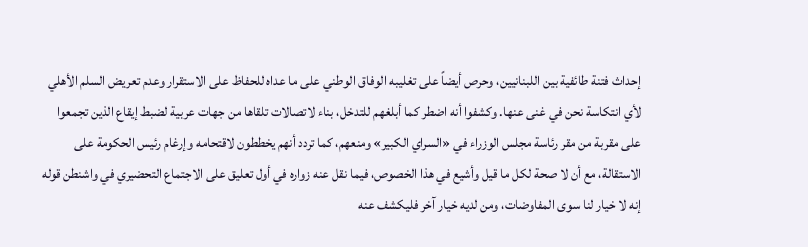إحداث فتنة طائفية بين اللبنانيين، وحرص أيضاً على تغليبه الوفاق الوطني على ما عداه للحفاظ على الاستقرار وعدم تعريض السلم الأهلي لأي انتكاسة نحن في غنى عنها. وكشفوا أنه اضطر كما أبلغهم للتدخل، بناء لاتصالات تلقاها من جهات عربية لضبط إيقاع الذين تجمعوا على مقربة من مقر رئاسة مجلس الوزراء في «السراي الكبير» ومنعهم، كما تردد أنهم يخططون لاقتحامه وإرغام رئيس الحكومة على الاستقالة، مع أن لا صحة لكل ما قيل وأشيع في هذا الخصوص، فيما نقل عنه زواره في أول تعليق على الاجتماع التحضيري في واشنطن قوله إنه لا خيار لنا سوى المفاوضات، ومن لديه خيار آخر فليكشف عنه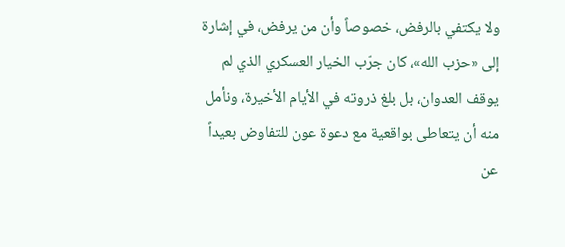ولا يكتفي بالرفض، خصوصاً وأن من يرفض، في إشارة إلى «حزب الله»، كان جرّب الخيار العسكري الذي لم يوقف العدوان، بل بلغ ذروته في الأيام الأخيرة، ونأمل منه أن يتعاطى بواقعية مع دعوة عون للتفاوض بعيداً عن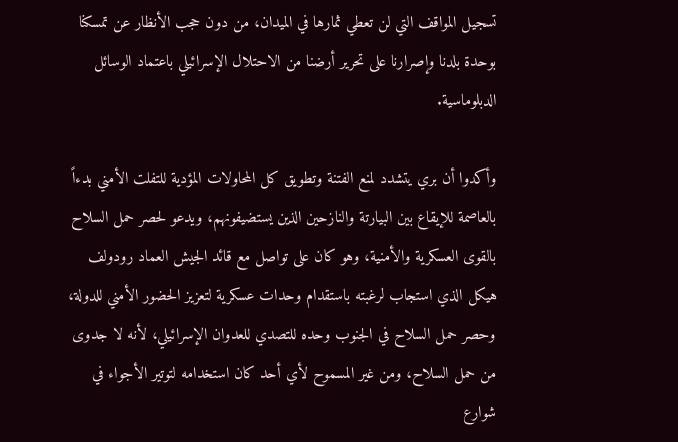تسجيل المواقف التي لن تعطي ثمارها في الميدان، من دون حجب الأنظار عن تمسكنا بوحدة بلدنا وإصرارنا على تحرير أرضنا من الاحتلال الإسرائيلي باعتماد الوسائل الدبلوماسية.

وأكدوا أن بري يتشدد لمنع الفتنة وتطويق كل المحاولات المؤدية للتفلت الأمني بدءاً بالعاصمة للإيقاع بين البيارتة والنازحين الذين يستضيفونهم، ويدعو لحصر حمل السلاح بالقوى العسكرية والأمنية، وهو كان على تواصل مع قائد الجيش العماد رودولف هيكل الذي استجاب لرغبته باستقدام وحدات عسكرية لتعزيز الحضور الأمني للدولة، وحصر حمل السلاح في الجنوب وحده للتصدي للعدوان الإسرائيلي، لأنه لا جدوى من حمل السلاح، ومن غير المسموح لأي أحد كان استخدامه لتوتير الأجواء في شوارع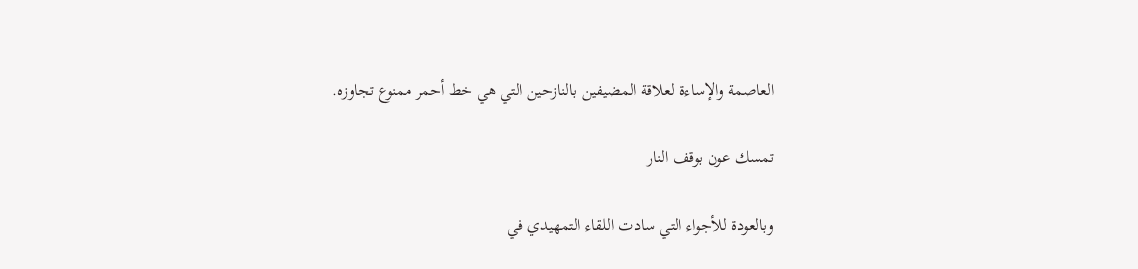العاصمة والإساءة لعلاقة المضيفين بالنازحين التي هي خط أحمر ممنوع تجاوزه.

تمسك عون بوقف النار

وبالعودة للأجواء التي سادت اللقاء التمهيدي في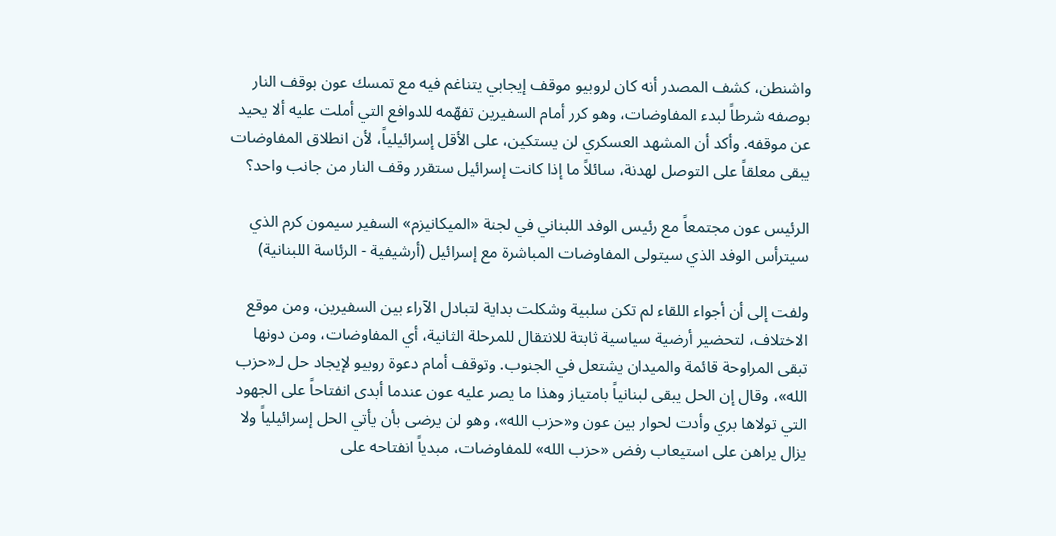واشنطن، كشف المصدر أنه كان لروبيو موقف إيجابي يتناغم فيه مع تمسك عون بوقف النار بوصفه شرطاً لبدء المفاوضات، وهو كرر أمام السفيرين تفهّمه للدوافع التي أملت عليه ألا يحيد عن موقفه. وأكد أن المشهد العسكري لن يستكين، على الأقل إسرائيلياً، لأن انطلاق المفاوضات يبقى معلقاً على التوصل لهدنة، سائلاً ما إذا كانت إسرائيل ستقرر وقف النار من جانب واحد؟

الرئيس عون مجتمعاً مع رئيس الوفد اللبناني في لجنة «الميكانيزم» السفير سيمون كرم الذي سيترأس الوفد الذي سيتولى المفاوضات المباشرة مع إسرائيل (أرشيفية - الرئاسة اللبنانية)

ولفت إلى أن أجواء اللقاء لم تكن سلبية وشكلت بداية لتبادل الآراء بين السفيرين، ومن موقع الاختلاف، لتحضير أرضية سياسية ثابتة للانتقال للمرحلة الثانية، أي المفاوضات، ومن دونها تبقى المراوحة قائمة والميدان يشتعل في الجنوب. وتوقف أمام دعوة روبيو لإيجاد حل لـ«حزب الله»، وقال إن الحل يبقى لبنانياً بامتياز وهذا ما يصر عليه عون عندما أبدى انفتاحاً على الجهود التي تولاها بري وأدت لحوار بين عون و«حزب الله»، وهو لن يرضى بأن يأتي الحل إسرائيلياً ولا يزال يراهن على استيعاب رفض «حزب الله» للمفاوضات، مبدياً انفتاحه على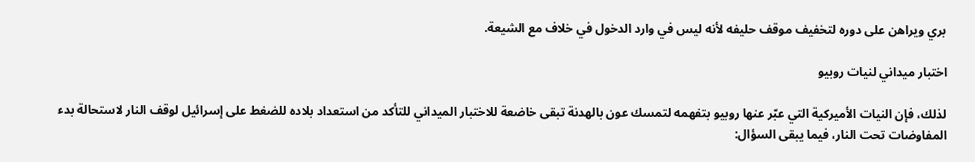بري ويراهن على دوره لتخفيف موقف حليفه لأنه ليس في وارد الدخول في خلاف مع الشيعة.

اختبار ميداني لنيات روبيو

لذلك، فإن النيات الأميركية التي عبّر عنها روبيو بتفهمه لتمسك عون بالهدنة تبقى خاضعة للاختبار الميداني للتأكد من استعداد بلاده للضغط على إسرائيل لوقف النار لاستحالة بدء المفاوضات تحت النار، فيما يبقى السؤال: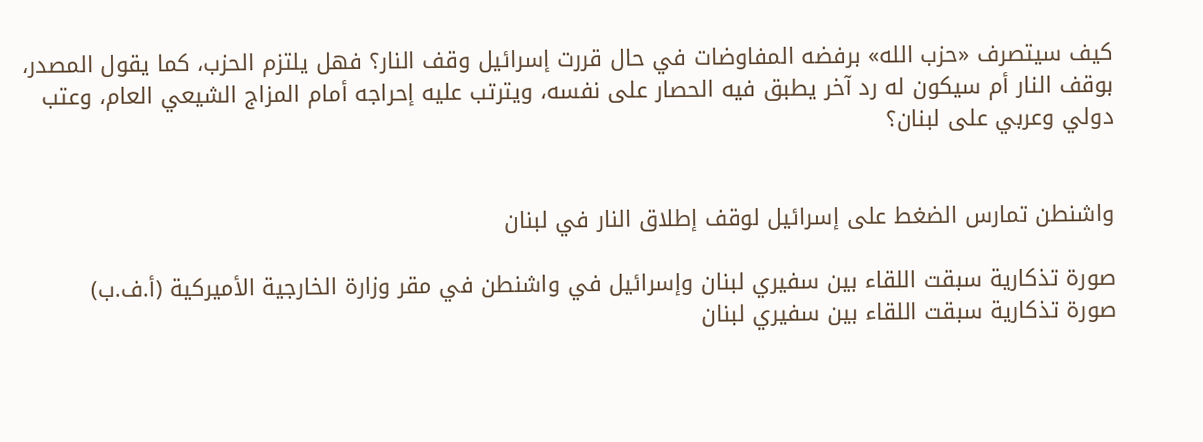كيف سيتصرف «حزب الله» برفضه المفاوضات في حال قررت إسرائيل وقف النار؟ فهل يلتزم الحزب، كما يقول المصدر، بوقف النار أم سيكون له رد آخر يطبق فيه الحصار على نفسه، ويترتب عليه إحراجه أمام المزاج الشيعي العام، وعتب دولي وعربي على لبنان؟


واشنطن تمارس الضغط على إسرائيل لوقف إطلاق النار في لبنان

صورة تذكارية سبقت اللقاء بين سفيري لبنان وإسرائيل في واشنطن في مقر وزارة الخارجية الأميركية (أ.ف.ب)
صورة تذكارية سبقت اللقاء بين سفيري لبنان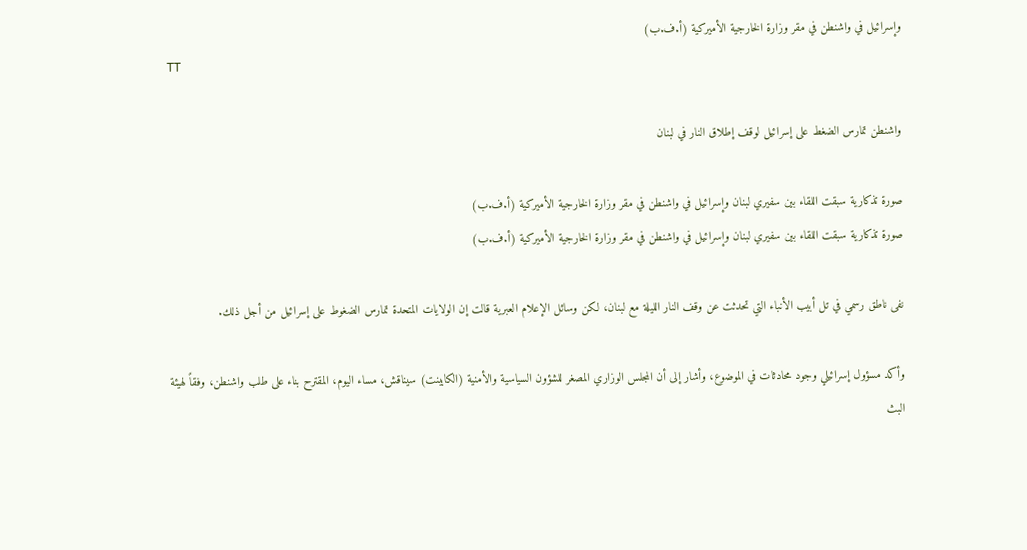وإسرائيل في واشنطن في مقر وزارة الخارجية الأميركية (أ.ف.ب)
TT

واشنطن تمارس الضغط على إسرائيل لوقف إطلاق النار في لبنان

صورة تذكارية سبقت اللقاء بين سفيري لبنان وإسرائيل في واشنطن في مقر وزارة الخارجية الأميركية (أ.ف.ب)
صورة تذكارية سبقت اللقاء بين سفيري لبنان وإسرائيل في واشنطن في مقر وزارة الخارجية الأميركية (أ.ف.ب)

نفى ناطق رسمي في تل أبيب الأنباء التي تحدثت عن وقف النار الليلة مع لبنان، لكن وسائل الإعلام العبرية قالت إن الولايات المتحدة تمارس الضغوط على إسرائيل من أجل ذلك.

وأكد مسؤول إسرائيلي وجود محادثات في الموضوع، وأشار إلى أن المجلس الوزاري المصغر للشؤون السياسية والأمنية (الكابينت) سيناقش، مساء اليوم، المقترح بناء على طلب واشنطن، وفقاً لهيئة البث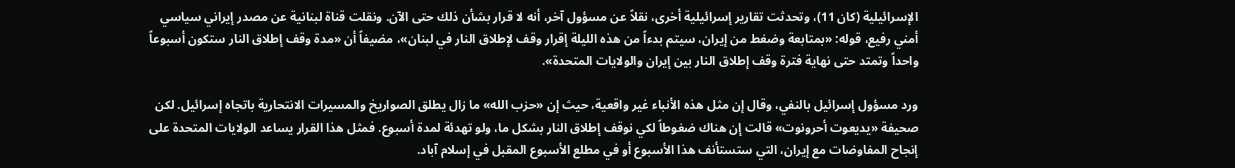الإسرائيلية (كان 11)، وتحدثت تقارير إسرائيلية أخرى، نقلاً عن مسؤول آخر، أنه لا قرار بشأن ذلك حتى الآن. ونقلت قناة لبنانية عن مصدر إيراني سياسي أمني رفيع، قوله: «بمتابعة وضغط من إيران، سيتم بدءاً من هذه الليلة إقرار وقف لإطلاق النار في لبنان»، مضيفاً أن «مدة وقف إطلاق النار ستكون أسبوعاً واحداً وتمتد حتى نهاية فترة وقف إطلاق النار بين إيران والولايات المتحدة».

ورد مسؤول إسرائيل بالنفي، وقال إن مثل هذه الأنباء غير واقعية، حيث إن «حزب الله» ما زال يطلق الصواريخ والمسيرات الانتحارية باتجاه إسرائيل. لكن صحيفة «يديعوت أحرونوت» قالت إن هناك ضغوطاً لكي نوقف إطلاق النار بشكل ما، ولو تهدئة لمدة أسبوع. فمثل هذا القرار يساعد الولايات المتحدة على إنجاح المفاوضات مع إيران، التي ستستأنف هذا الأسبوع أو في مطلع الأسبوع المقبل في إسلام آباد.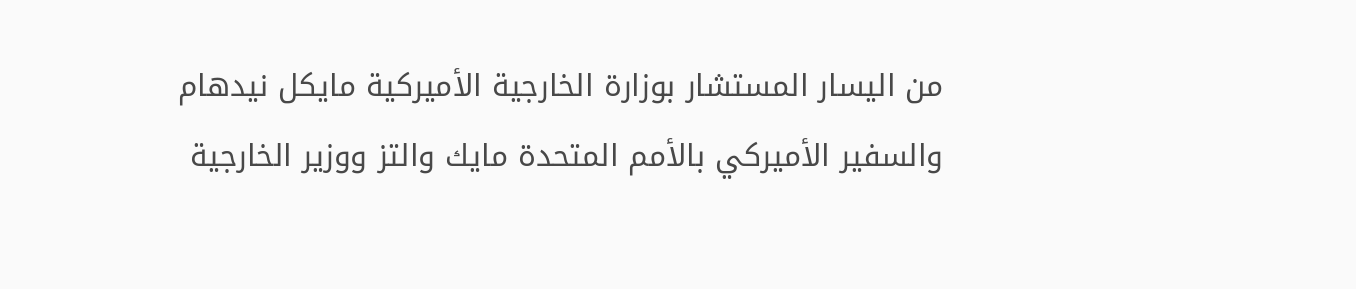من اليسار المستشار بوزارة الخارجية الأميركية مايكل نيدهام والسفير الأميركي بالأمم المتحدة مايك والتز ووزير الخارجية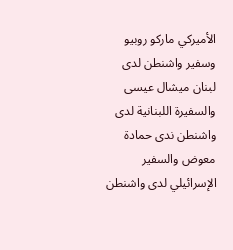الأميركي ماركو روبيو وسفير واشنطن لدى لبنان ميشال عيسى والسفيرة اللبنانية لدى واشنطن ندى حمادة معوض والسفير الإسرائيلي لدى واشنطن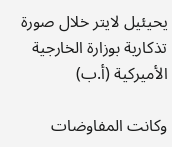يحيئيل لايتر خلال صورة تذكارية بوزارة الخارجية الأميركية (أ.ب)

وكانت المفاوضات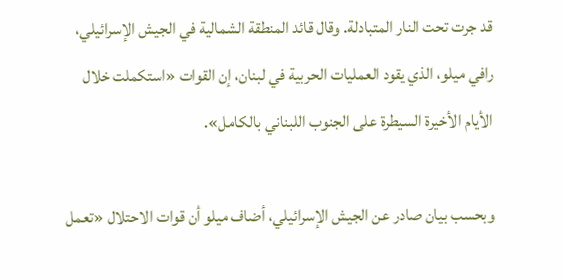قد جرت تحت النار المتبادلة. وقال قائد المنطقة الشمالية في الجيش الإسرائيلي، رافي ميلو، الذي يقود العمليات الحربية في لبنان، إن القوات «استكملت خلال الأيام الأخيرة السيطرة على الجنوب اللبناني بالكامل».

وبحسب بيان صادر عن الجيش الإسرائيلي، أضاف ميلو أن قوات الاحتلال «تعمل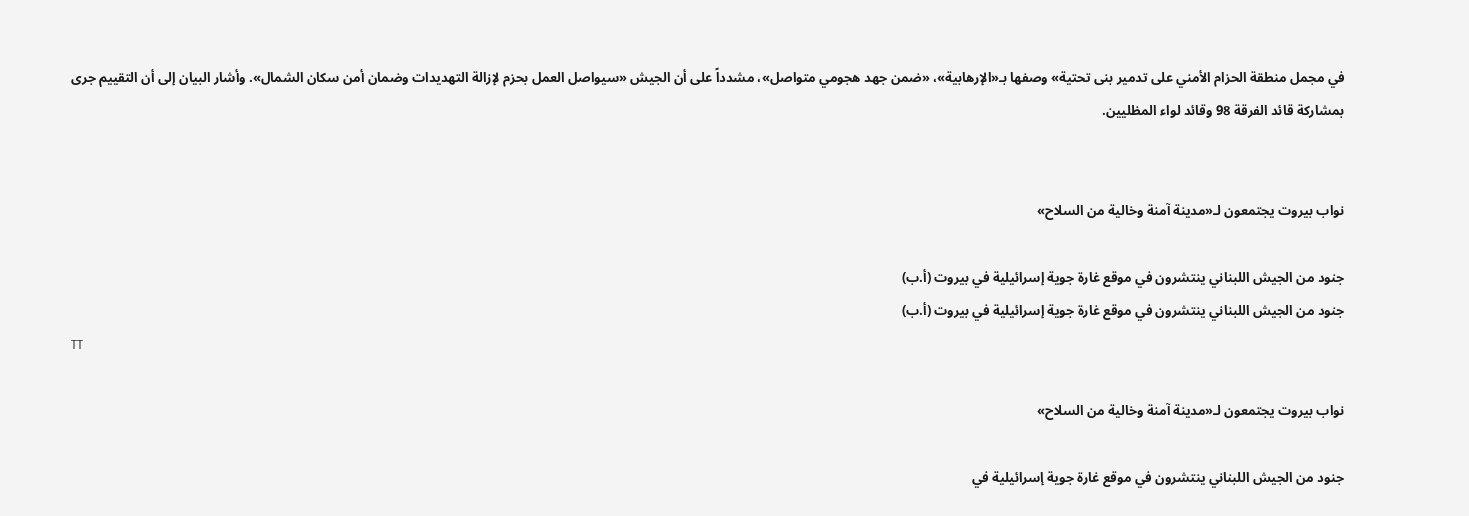في مجمل منطقة الحزام الأمني على تدمير بنى تحتية» وصفها بـ«الإرهابية»، «ضمن جهد هجومي متواصل»، مشدداً على أن الجيش «سيواصل العمل بحزم لإزالة التهديدات وضمان أمن سكان الشمال». وأشار البيان إلى أن التقييم جرى بمشاركة قائد الفرقة 98 وقائد لواء المظليين.


نواب بيروت يجتمعون لـ«مدينة آمنة وخالية من السلاح»

جنود من الجيش اللبناني ينتشرون في موقع غارة جوية إسرائيلية في بيروت (أ.ب)
جنود من الجيش اللبناني ينتشرون في موقع غارة جوية إسرائيلية في بيروت (أ.ب)
TT

نواب بيروت يجتمعون لـ«مدينة آمنة وخالية من السلاح»

جنود من الجيش اللبناني ينتشرون في موقع غارة جوية إسرائيلية في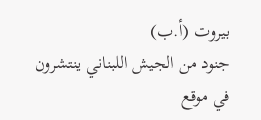بيروت (أ.ب)
جنود من الجيش اللبناني ينتشرون في موقع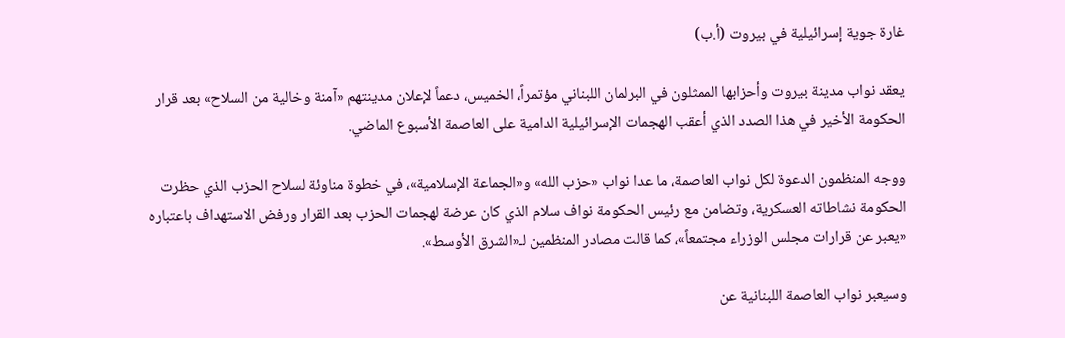غارة جوية إسرائيلية في بيروت (أ.ب)

يعقد نواب مدينة بيروت وأحزابها الممثلون في البرلمان اللبناني مؤتمراً، الخميس، دعماً لإعلان مدينتهم «آمنة وخالية من السلاح» بعد قرار الحكومة الأخير في هذا الصدد الذي أعقب الهجمات الإسرائيلية الدامية على العاصمة الأسبوع الماضي.

ووجه المنظمون الدعوة لكل نواب العاصمة، ما عدا نواب «حزب الله» و«الجماعة الإسلامية»، في خطوة مناوئة لسلاح الحزب الذي حظرت الحكومة نشاطاته العسكرية، وتضامن مع رئيس الحكومة نواف سلام الذي كان عرضة لهجمات الحزب بعد القرار ورفض الاستهداف باعتباره «يعبر عن قرارات مجلس الوزراء مجتمعاً»، كما قالت مصادر المنظمين لـ«الشرق الأوسط».

وسيعبر نواب العاصمة اللبنانية عن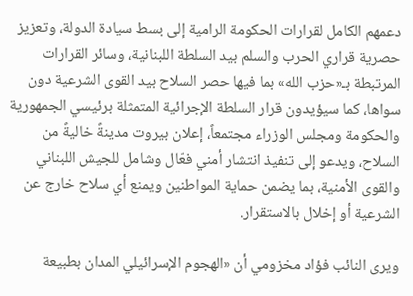دعمهم الكامل لقرارات الحكومة الرامية إلى بسط سيادة الدولة، وتعزيز حصرية قراري الحرب والسلم بيد السلطة اللبنانية، وسائر القرارات المرتبطة بـ«حزب الله» بما فيها حصر السلاح بيد القوى الشرعية دون سواها، كما سيؤيدون قرار السلطة الإجرائية المتمثلة برئيسي الجمهورية والحكومة ومجلس الوزراء مجتمعاً، إعلان بيروت مدينةً خاليةً من السلاح، ويدعو إلى تنفيذ انتشار أمني فعّال وشامل للجيش اللبناني والقوى الأمنية، بما يضمن حماية المواطنين ويمنع أي سلاح خارج عن الشرعية أو إخلال بالاستقرار.

ويرى النائب فؤاد مخزومي أن «الهجوم الإسرائيلي المدان بطبيعة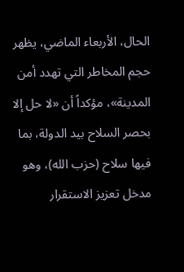الحال، الأربعاء الماضي، يظهر حجم المخاطر التي تهدد أمن المدينة»، مؤكداً أن «لا حل إلا بحصر السلاح بيد الدولة، بما فيها سلاح (حزب الله)، وهو مدخل تعزيز الاستقرار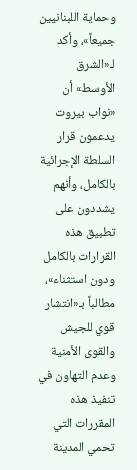وحماية اللبنانيين جميعاً»، وأكد لـ«الشرق الأوسط» أن «نواب بيروت يدعمون قرار السلطة الإجرائية بالكامل، وأنهم يشددون على تطبيق هذه القرارات بالكامل ودون استثناء»، مطالباً بـ«انتشار قوي للجيش والقوى الأمنية وعدم التهاون في تنفيذ هذه المقررات التي تحمي المدينة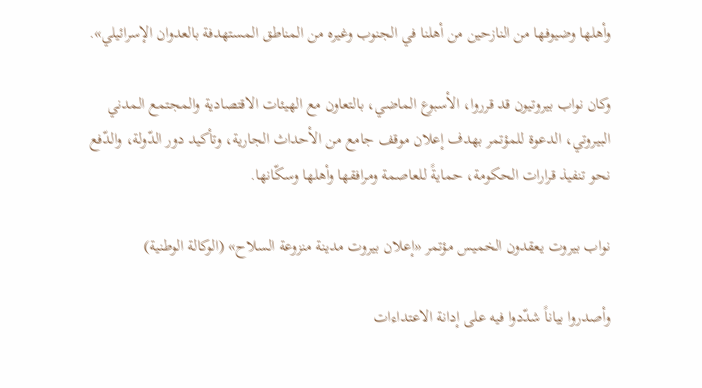وأهلها وضيوفها من النازحين من أهلنا في الجنوب وغيره من المناطق المستهدفة بالعدوان الإسرائيلي».

وكان نواب بيروتيون قد قرروا، الأسبوع الماضي، بالتعاون مع الهيئات الاقتصادية والمجتمع المدني البيروتي، الدعوة للمؤتمر بهدف إعلان موقف جامع من الأحداث الجارية، وتأكيد دور الدّولة، والدّفع نحو تنفيذ قرارات الحكومة، حمايةً للعاصمة ومرافقها وأهلها وسكّانها.

نواب بيروت يعقدون الخميس مؤتمر «إعلان بيروت مدينة منزوعة السلاح» (الوكالة الوطنية)

وأصدروا بياناً شدّدوا فيه على إدانة الاعتداءات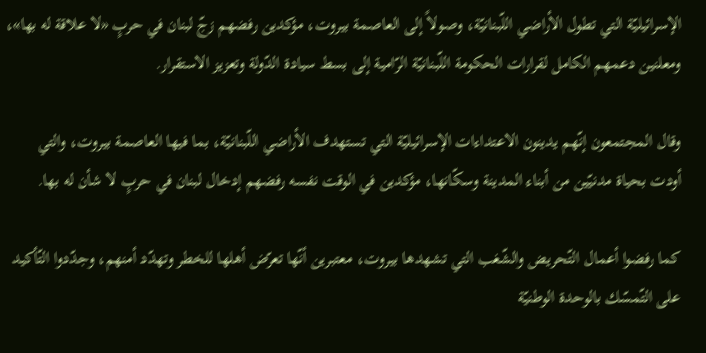الإسرائيليّة التي تطول الأراضي اللّبنانيّة، وصولاً إلى العاصمة بيروت، مؤكدين رفضهم زجّ لبنان في حربٍ «لا علاقة له بها»، ومعلنين دعمهم الكامل لقرارات الحكومة اللّبنانيّة الرّامية إلى بسط سيادة الدّولة وتعزيز الاستقرار.

وقال المجتمعون إنّهم يدينون الاعتداءات الإسرائيليّة التي تستهدف الأراضي اللّبنانيّة، بما فيها العاصمة بيروت، والتي أودت بحياة مدنيّين من أبناء المدينة وسكّانها، مؤكدين في الوقت نفسه رفضهم إدخال لبنان في حربٍ لا شأن له بها.

كما رفضوا أعمال التّحريض والشّغب التي تشهدها بيروت، معتبرين أنّها تعرّض أهلها للخطر وتهدّد أمنهم، وجدّدوا التّأكيد على التّمسّك بالوحدة الوطنيّة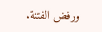ورفض الفتنة.